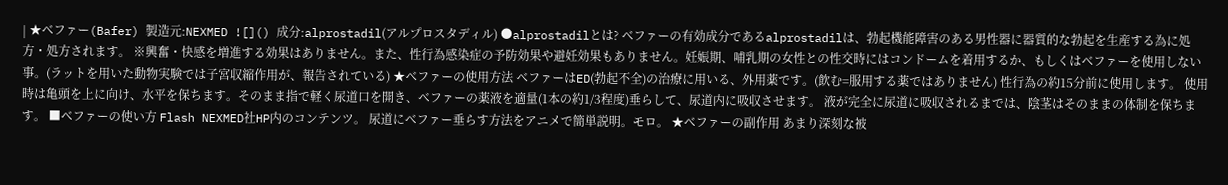| ★ベファー(Bafer) 製造元:NEXMED ![]() 成分:alprostadil(アルプロスタディル) ●alprostadilとは? ベファーの有効成分であるalprostadilは、勃起機能障害のある男性器に器質的な勃起を生産する為に処方・処方されます。 ※興奮・快感を増進する効果はありません。また、性行為感染症の予防効果や避妊効果もありません。妊娠期、哺乳期の女性との性交時にはコンドームを着用するか、もしくはベファーを使用しない事。(ラットを用いた動物実験では子宮収縮作用が、報告されている) ★ベファーの使用方法 ベファーはED(勃起不全)の治療に用いる、外用薬です。(飲む=服用する薬ではありません) 性行為の約15分前に使用します。 使用時は亀頭を上に向け、水平を保ちます。そのまま指で軽く尿道口を開き、ベファーの薬液を適量(1本の約1/3程度)垂らして、尿道内に吸収させます。 液が完全に尿道に吸収されるまでは、陰茎はそのままの体制を保ちます。 ■ベファーの使い方 Flash NEXMED社HP内のコンテンツ。 尿道にベファー垂らす方法をアニメで簡単説明。モロ。 ★ベファーの副作用 あまり深刻な被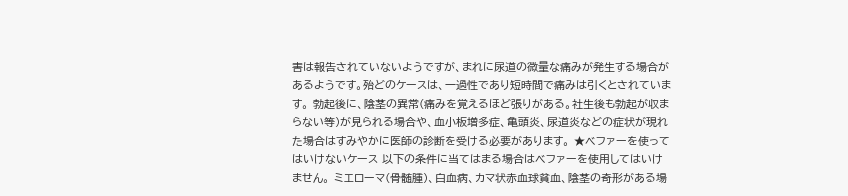害は報告されていないようですが、まれに尿道の微量な痛みが発生する場合があるようです。殆どのケースは、一過性であり短時間で痛みは引くとされています。 勃起後に、陰茎の異常(痛みを覚えるほど張りがある。社生後も勃起が収まらない等)が見られる場合や、血小板増多症、亀頭炎、尿道炎などの症状が現れた場合はすみやかに医師の診断を受ける必要があります。 ★ベファーを使ってはいけないケース 以下の条件に当てはまる場合はベファーを使用してはいけません。 ミエローマ(骨髄腫)、白血病、カマ状赤血球貧血、陰茎の奇形がある場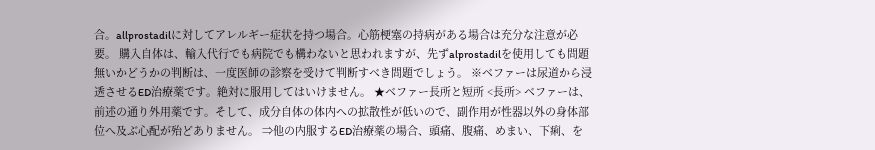合。allprostadilに対してアレルギー症状を持つ場合。心筋梗塞の持病がある場合は充分な注意が必要。 購入自体は、輸入代行でも病院でも構わないと思われますが、先ずalprostadilを使用しても問題無いかどうかの判断は、一度医師の診察を受けて判断すべき問題でしょう。 ※ベファーは尿道から浸透させるED治療薬です。絶対に服用してはいけません。 ★ベファー長所と短所 <長所> ベファーは、前述の通り外用薬です。そして、成分自体の体内への拡散性が低いので、副作用が性器以外の身体部位へ及ぶ心配が殆どありません。 ⇒他の内服するED治療薬の場合、頭痛、腹痛、めまい、下痢、を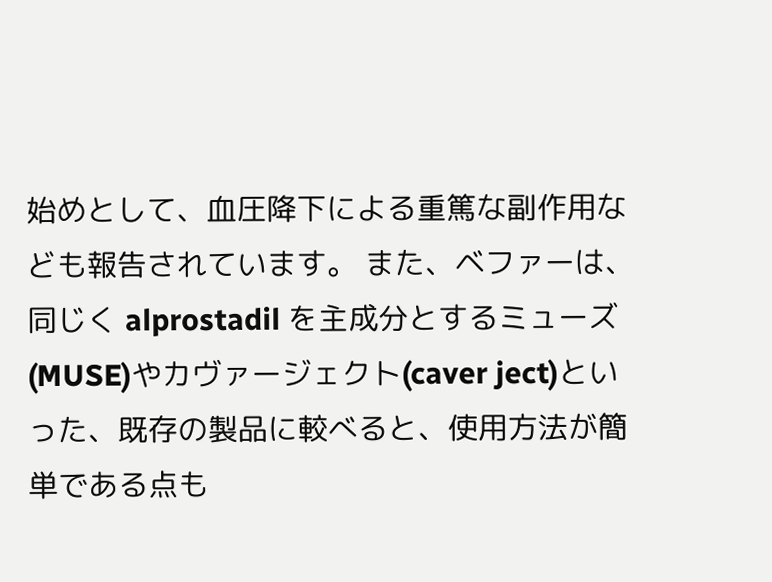始めとして、血圧降下による重篤な副作用なども報告されています。 また、ベファーは、同じく alprostadil を主成分とするミューズ(MUSE)やカヴァージェクト(caver ject)といった、既存の製品に較べると、使用方法が簡単である点も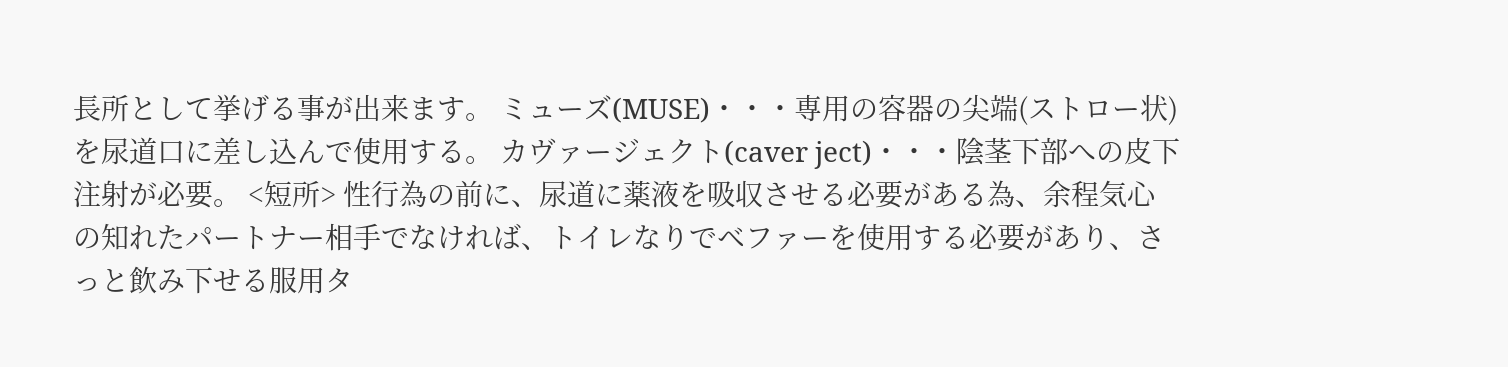長所として挙げる事が出来ます。 ミューズ(MUSE)・・・専用の容器の尖端(ストロー状)を尿道口に差し込んで使用する。 カヴァージェクト(caver ject)・・・陰茎下部への皮下注射が必要。 <短所> 性行為の前に、尿道に薬液を吸収させる必要がある為、余程気心の知れたパートナー相手でなければ、トイレなりでベファーを使用する必要があり、さっと飲み下せる服用タ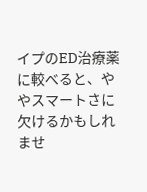イプのED治療薬に較べると、ややスマートさに欠けるかもしれませ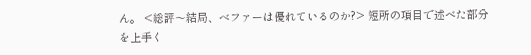ん。 <総評〜結局、ベファーは優れているのか?> 短所の項目で述べた部分を上手く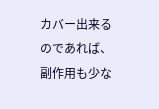カバー出来るのであれば、副作用も少な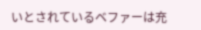いとされているベファーは充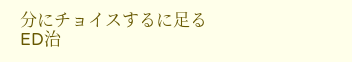分にチョイスするに足るED治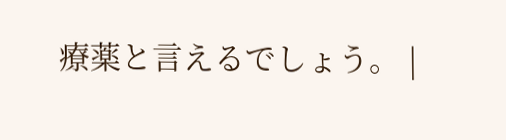療薬と言えるでしょう。 |